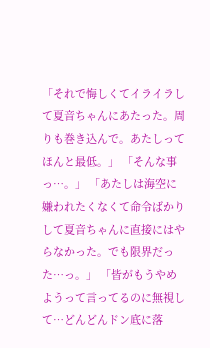「それで悔しくてイライラして夏音ちゃんにあたった。周りも巻き込んで。あたしってほんと最低。」 「そんな事っ…。」 「あたしは海空に嫌われたくなくて命令ばかりして夏音ちゃんに直接にはやらなかった。でも限界だった…っ。」 「皆がもうやめようって言ってるのに無視して…どんどんドン底に落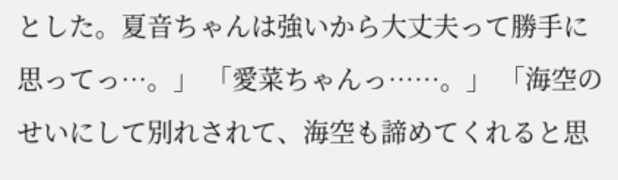とした。夏音ちゃんは強いから大丈夫って勝手に思ってっ…。」 「愛菜ちゃんっ……。」 「海空のせいにして別れされて、海空も諦めてくれると思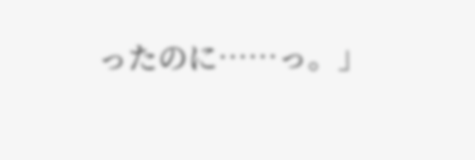ったのに……っ。」